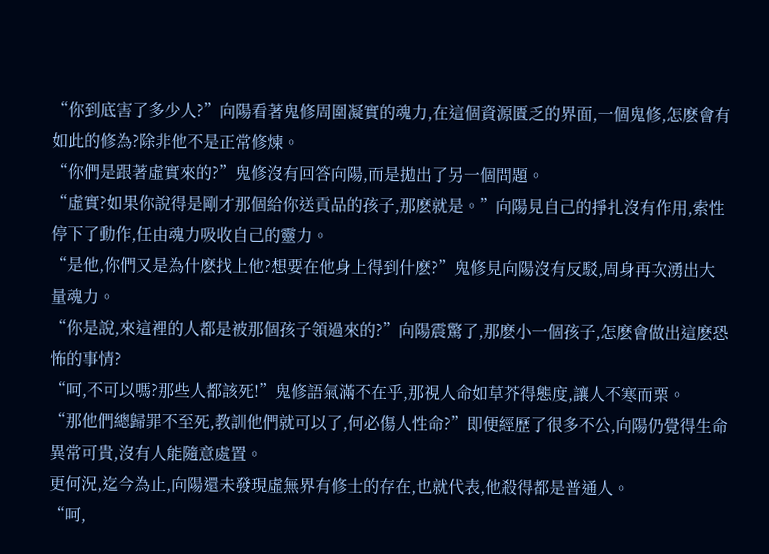“你到底害了多少人?”向陽看著鬼修周圍凝實的魂力,在這個資源匱乏的界面,一個鬼修,怎麽會有如此的修為?除非他不是正常修煉。
“你們是跟著虛實來的?”鬼修沒有回答向陽,而是拋出了另一個問題。
“虛實?如果你說得是剛才那個給你送貢品的孩子,那麽就是。”向陽見自己的掙扎沒有作用,索性停下了動作,任由魂力吸收自己的靈力。
“是他,你們又是為什麽找上他?想要在他身上得到什麽?”鬼修見向陽沒有反駁,周身再次湧出大量魂力。
“你是說,來這裡的人都是被那個孩子領過來的?”向陽震驚了,那麽小一個孩子,怎麽會做出這麽恐怖的事情?
“呵,不可以嗎?那些人都該死!”鬼修語氣滿不在乎,那視人命如草芥得態度,讓人不寒而栗。
“那他們總歸罪不至死,教訓他們就可以了,何必傷人性命?”即便經歷了很多不公,向陽仍覺得生命異常可貴,沒有人能隨意處置。
更何況,迄今為止,向陽還未發現虛無界有修士的存在,也就代表,他殺得都是普通人。
“呵,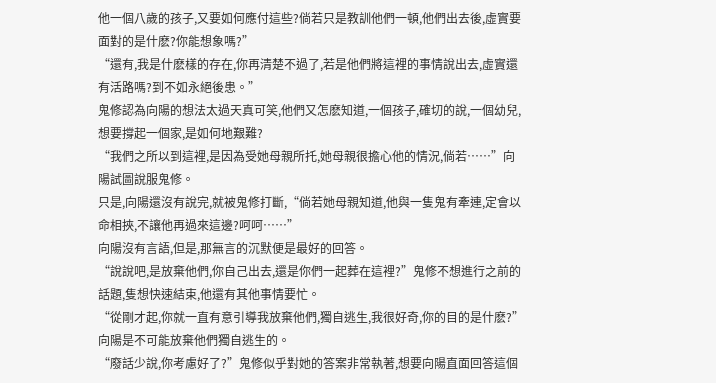他一個八歲的孩子,又要如何應付這些?倘若只是教訓他們一頓,他們出去後,虛實要面對的是什麽?你能想象嗎?”
“還有,我是什麽樣的存在,你再清楚不過了,若是他們將這裡的事情說出去,虛實還有活路嗎?到不如永絕後患。”
鬼修認為向陽的想法太過天真可笑,他們又怎麽知道,一個孩子,確切的說,一個幼兒,想要撐起一個家,是如何地艱難?
“我們之所以到這裡,是因為受她母親所托,她母親很擔心他的情況,倘若……”向陽試圖說服鬼修。
只是,向陽還沒有說完,就被鬼修打斷,“倘若她母親知道,他與一隻鬼有牽連,定會以命相挾,不讓他再過來這邊?呵呵……”
向陽沒有言語,但是,那無言的沉默便是最好的回答。
“說說吧,是放棄他們,你自己出去,還是你們一起葬在這裡?”鬼修不想進行之前的話題,隻想快速結束,他還有其他事情要忙。
“從剛才起,你就一直有意引導我放棄他們,獨自逃生,我很好奇,你的目的是什麽?”向陽是不可能放棄他們獨自逃生的。
“廢話少說,你考慮好了?”鬼修似乎對她的答案非常執著,想要向陽直面回答這個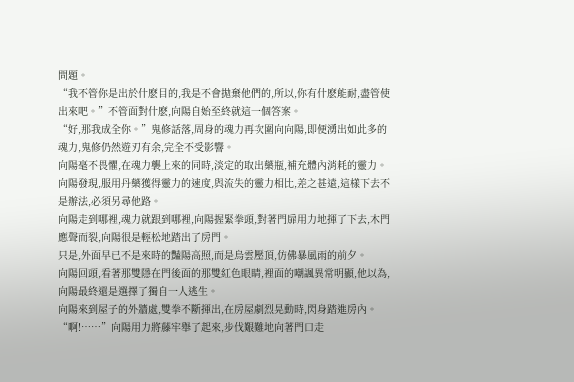問題。
“我不管你是出於什麽目的,我是不會拋棄他們的,所以,你有什麽能耐,盡管使出來吧。”不管面對什麽,向陽自始至終就這一個答案。
“好,那我成全你。”鬼修話落,周身的魂力再次圍向向陽,即便湧出如此多的魂力,鬼修仍然遊刃有余,完全不受影響。
向陽毫不畏懼,在魂力襲上來的同時,淡定的取出藥瓶,補充體內消耗的靈力。
向陽發現,服用丹藥獲得靈力的速度,與流失的靈力相比,差之甚遠,這樣下去不是辦法,必須另尋他路。
向陽走到哪裡,魂力就跟到哪裡,向陽握緊拳頭,對著門扉用力地揮了下去,木門應聲而裂,向陽很是輕松地踏出了房門。
只是,外面早已不是來時的豔陽高照,而是烏雲壓頂,仿佛暴風雨的前夕。
向陽回頭,看著那雙隱在門後面的那雙紅色眼睛,裡面的嘲諷異常明顯,他以為,向陽最終還是選擇了獨自一人逃生。
向陽來到屋子的外牆處,雙拳不斷揮出,在房屋劇烈晃動時,閃身踏進房內。
“啊!……”向陽用力將藤牢舉了起來,步伐艱難地向著門口走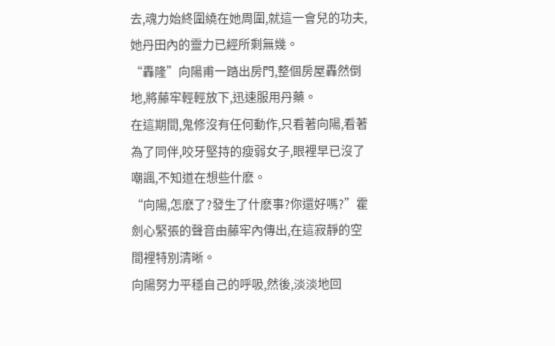去,魂力始終圍繞在她周圍,就這一會兒的功夫,她丹田內的靈力已經所剩無幾。
“轟隆”向陽甫一踏出房門,整個房屋轟然倒地,將藤牢輕輕放下,迅速服用丹藥。
在這期間,鬼修沒有任何動作,只看著向陽,看著為了同伴,咬牙堅持的瘦弱女子,眼裡早已沒了嘲諷,不知道在想些什麽。
“向陽,怎麽了?發生了什麽事?你還好嗎?”霍劍心緊張的聲音由藤牢內傳出,在這寂靜的空間裡特別清晰。
向陽努力平穩自己的呼吸,然後,淡淡地回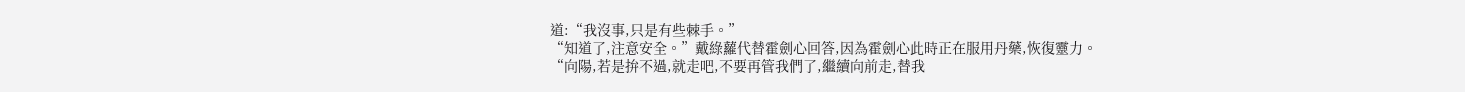道:“我沒事,只是有些棘手。”
“知道了,注意安全。”戴綠蘿代替霍劍心回答,因為霍劍心此時正在服用丹藥,恢復靈力。
“向陽,若是拚不過,就走吧,不要再管我們了,繼續向前走,替我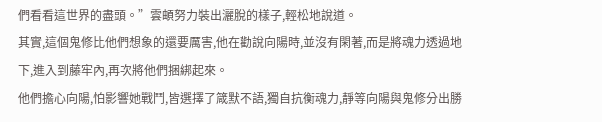們看看這世界的盡頭。”雲頔努力裝出灑脫的樣子,輕松地說道。
其實,這個鬼修比他們想象的還要厲害,他在勸說向陽時,並沒有閑著,而是將魂力透過地下,進入到藤牢內,再次將他們捆綁起來。
他們擔心向陽,怕影響她戰鬥,皆選擇了箴默不語,獨自抗衡魂力,靜等向陽與鬼修分出勝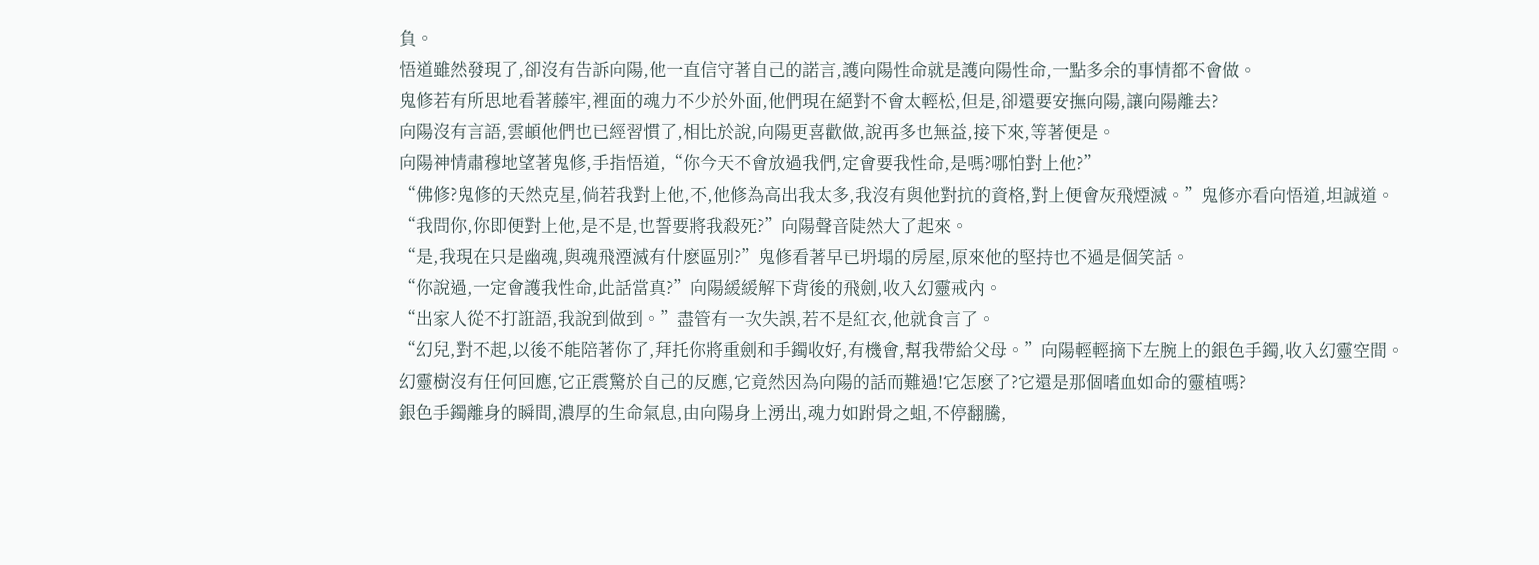負。
悟道雖然發現了,卻沒有告訴向陽,他一直信守著自己的諾言,護向陽性命就是護向陽性命,一點多余的事情都不會做。
鬼修若有所思地看著藤牢,裡面的魂力不少於外面,他們現在絕對不會太輕松,但是,卻還要安撫向陽,讓向陽離去?
向陽沒有言語,雲頔他們也已經習慣了,相比於說,向陽更喜歡做,說再多也無益,接下來,等著便是。
向陽神情肅穆地望著鬼修,手指悟道,“你今天不會放過我們,定會要我性命,是嗎?哪怕對上他?”
“佛修?鬼修的天然克星,倘若我對上他,不,他修為高出我太多,我沒有與他對抗的資格,對上便會灰飛煙滅。”鬼修亦看向悟道,坦誠道。
“我問你,你即便對上他,是不是,也誓要將我殺死?”向陽聲音陡然大了起來。
“是,我現在只是幽魂,與魂飛湮滅有什麽區別?”鬼修看著早已坍塌的房屋,原來他的堅持也不過是個笑話。
“你說過,一定會護我性命,此話當真?”向陽緩緩解下背後的飛劍,收入幻靈戒內。
“出家人從不打誑語,我說到做到。”盡管有一次失誤,若不是紅衣,他就食言了。
“幻兒,對不起,以後不能陪著你了,拜托你將重劍和手鐲收好,有機會,幫我帶給父母。”向陽輕輕摘下左腕上的銀色手鐲,收入幻靈空間。
幻靈樹沒有任何回應,它正震驚於自己的反應,它竟然因為向陽的話而難過!它怎麽了?它還是那個嗜血如命的靈植嗎?
銀色手鐲離身的瞬間,濃厚的生命氣息,由向陽身上湧出,魂力如跗骨之蛆,不停翻騰,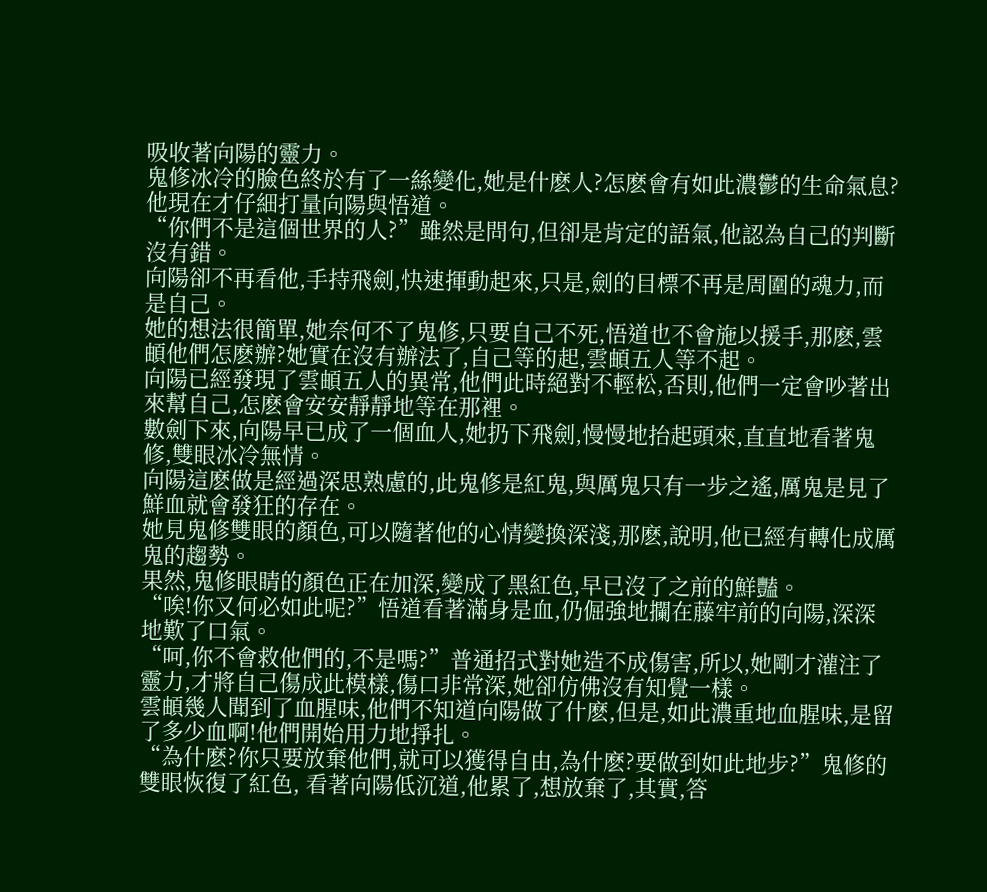吸收著向陽的靈力。
鬼修冰冷的臉色終於有了一絲變化,她是什麽人?怎麽會有如此濃鬱的生命氣息?他現在才仔細打量向陽與悟道。
“你們不是這個世界的人?”雖然是問句,但卻是肯定的語氣,他認為自己的判斷沒有錯。
向陽卻不再看他,手持飛劍,快速揮動起來,只是,劍的目標不再是周圍的魂力,而是自己。
她的想法很簡單,她奈何不了鬼修,只要自己不死,悟道也不會施以援手,那麽,雲頔他們怎麽辦?她實在沒有辦法了,自己等的起,雲頔五人等不起。
向陽已經發現了雲頔五人的異常,他們此時絕對不輕松,否則,他們一定會吵著出來幫自己,怎麽會安安靜靜地等在那裡。
數劍下來,向陽早已成了一個血人,她扔下飛劍,慢慢地抬起頭來,直直地看著鬼修,雙眼冰冷無情。
向陽這麽做是經過深思熟慮的,此鬼修是紅鬼,與厲鬼只有一步之遙,厲鬼是見了鮮血就會發狂的存在。
她見鬼修雙眼的顏色,可以隨著他的心情變換深淺,那麽,說明,他已經有轉化成厲鬼的趨勢。
果然,鬼修眼睛的顏色正在加深,變成了黑紅色,早已沒了之前的鮮豔。
“唉!你又何必如此呢?”悟道看著滿身是血,仍倔強地攔在藤牢前的向陽,深深地歎了口氣。
“呵,你不會救他們的,不是嗎?”普通招式對她造不成傷害,所以,她剛才灌注了靈力,才將自己傷成此模樣,傷口非常深,她卻仿佛沒有知覺一樣。
雲頔幾人聞到了血腥味,他們不知道向陽做了什麽,但是,如此濃重地血腥味,是留了多少血啊!他們開始用力地掙扎。
“為什麽?你只要放棄他們,就可以獲得自由,為什麽?要做到如此地步?”鬼修的雙眼恢復了紅色, 看著向陽低沉道,他累了,想放棄了,其實,答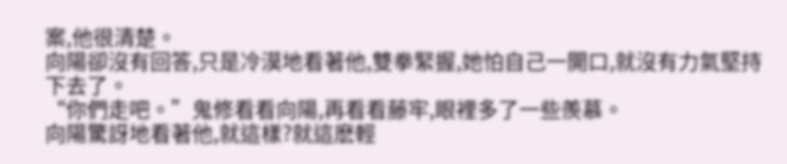案,他很清楚。
向陽卻沒有回答,只是冷漠地看著他,雙拳緊握,她怕自己一開口,就沒有力氣堅持下去了。
“你們走吧。”鬼修看看向陽,再看看藤牢,眼裡多了一些羨慕。
向陽驚訝地看著他,就這樣?就這麽輕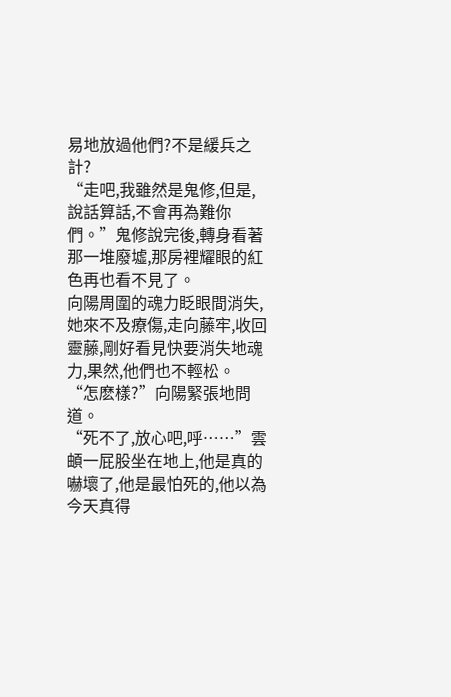易地放過他們?不是緩兵之計?
“走吧,我雖然是鬼修,但是,說話算話,不會再為難你們。”鬼修說完後,轉身看著那一堆廢墟,那房裡耀眼的紅色再也看不見了。
向陽周圍的魂力眨眼間消失,她來不及療傷,走向藤牢,收回靈藤,剛好看見快要消失地魂力,果然,他們也不輕松。
“怎麽樣?”向陽緊張地問道。
“死不了,放心吧,呼……”雲頔一屁股坐在地上,他是真的嚇壞了,他是最怕死的,他以為今天真得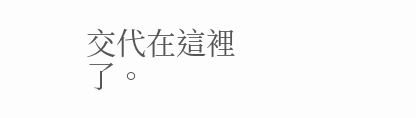交代在這裡了。